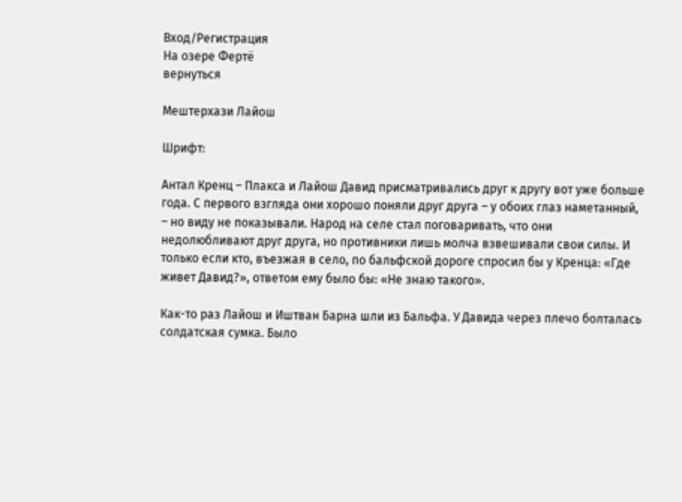Вход/Регистрация
На озере Фертё
вернуться

Мештерхази Лайош

Шрифт:

Антал Кренц – Плакса и Лайош Давид присматривались друг к другу вот уже больше года. С первого взгляда они хорошо поняли друг друга – у обоих глаз наметанный, – но виду не показывали. Народ на селе стал поговаривать, что они недолюбливают друг друга, но противники лишь молча взвешивали свои силы. И только если кто, въезжая в село, по бальфской дороге спросил бы у Кренца: «Где живет Давид?», ответом ему было бы: «Не знаю такого».

Как-то раз Лайош и Иштван Барна шли из Бальфа. У Давида через плечо болталась солдатская сумка. Было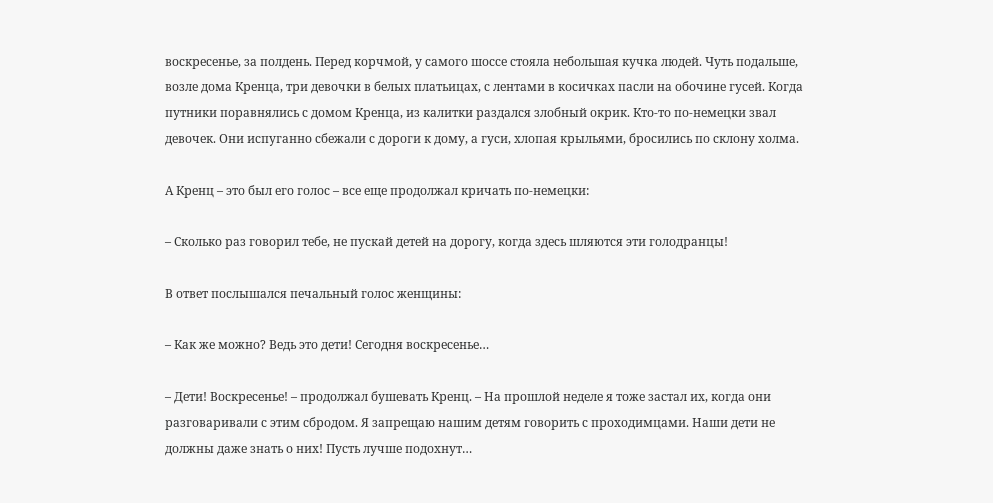воскресенье, за полдень. Перед корчмой, у самого шоссе стояла небольшая кучка людей. Чуть подальше, возле дома Кренца, три девочки в белых платьицах, с лентами в косичках пасли на обочине гусей. Когда путники поравнялись с домом Кренца, из калитки раздался злобный окрик. Кто-то по-немецки звал девочек. Они испуганно сбежали с дороги к дому, а гуси, хлопая крыльями, бросились по склону холма.

А Кренц – это был его голос – все еще продолжал кричать по-немецки:

– Сколько раз говорил тебе, не пускай детей на дорогу, когда здесь шляются эти голодранцы!

В ответ послышался печальный голос женщины:

– Как же можно? Ведь это дети! Сегодня воскресенье…

– Дети! Воскресенье! – продолжал бушевать Кренц. – На прошлой неделе я тоже застал их, когда они разговаривали с этим сбродом. Я запрещаю нашим детям говорить с проходимцами. Наши дети не должны даже знать о них! Пусть лучше подохнут…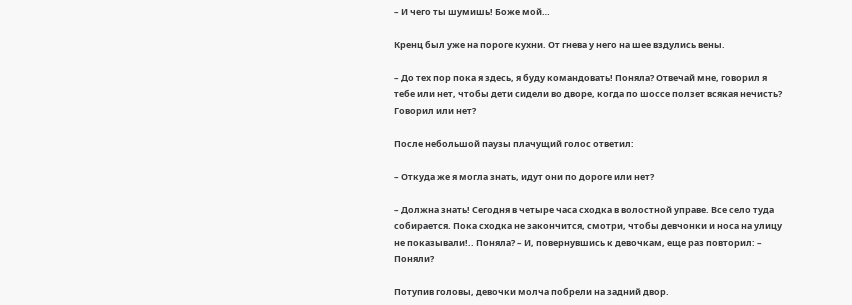– И чего ты шумишь! Боже мой…

Кренц был уже на пороге кухни. От гнева у него на шее вздулись вены.

– До тех пор пока я здесь, я буду командовать! Поняла? Отвечай мне, говорил я тебе или нет, чтобы дети сидели во дворе, когда по шоссе ползет всякая нечисть? Говорил или нет?

После небольшой паузы плачущий голос ответил:

– Откуда же я могла знать, идут они по дороге или нет?

– Должна знать! Сегодня в четыре часа сходка в волостной управе. Все село туда собирается. Пока сходка не закончится, смотри, чтобы девчонки и носа на улицу не показывали!.. Поняла? – И, повернувшись к девочкам, еще раз повторил: – Поняли?

Потупив головы, девочки молча побрели на задний двор.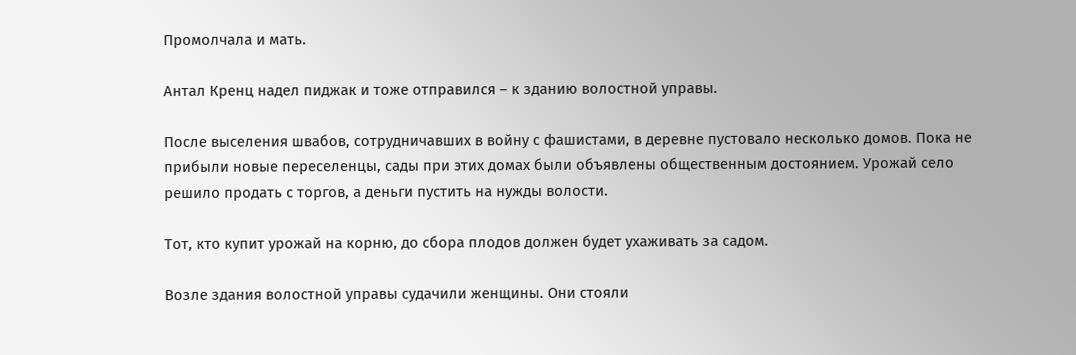Промолчала и мать.

Антал Кренц надел пиджак и тоже отправился – к зданию волостной управы.

После выселения швабов, сотрудничавших в войну с фашистами, в деревне пустовало несколько домов. Пока не прибыли новые переселенцы, сады при этих домах были объявлены общественным достоянием. Урожай село решило продать с торгов, а деньги пустить на нужды волости.

Тот, кто купит урожай на корню, до сбора плодов должен будет ухаживать за садом.

Возле здания волостной управы судачили женщины. Они стояли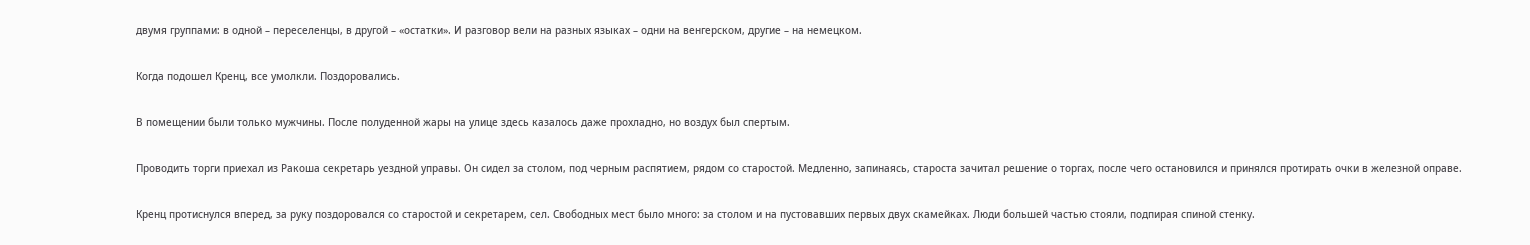двумя группами: в одной – переселенцы, в другой – «остатки». И разговор вели на разных языках – одни на венгерском, другие – на немецком.

Когда подошел Кренц, все умолкли. Поздоровались.

В помещении были только мужчины. После полуденной жары на улице здесь казалось даже прохладно, но воздух был спертым.

Проводить торги приехал из Ракоша секретарь уездной управы. Он сидел за столом, под черным распятием, рядом со старостой. Медленно, запинаясь, староста зачитал решение о торгах, после чего остановился и принялся протирать очки в железной оправе.

Кренц протиснулся вперед, за руку поздоровался со старостой и секретарем, сел. Свободных мест было много: за столом и на пустовавших первых двух скамейках. Люди большей частью стояли, подпирая спиной стенку.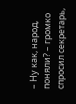– Ну как, народ, поняли? – громко спросил секретарь,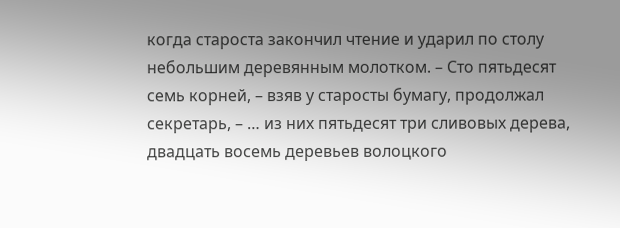когда староста закончил чтение и ударил по столу небольшим деревянным молотком. – Сто пятьдесят семь корней, – взяв у старосты бумагу, продолжал секретарь, – … из них пятьдесят три сливовых дерева, двадцать восемь деревьев волоцкого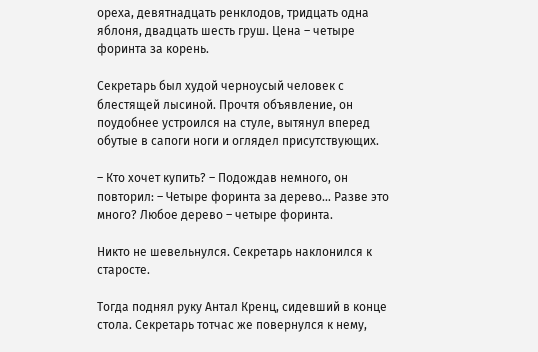ореха, девятнадцать ренклодов, тридцать одна яблоня, двадцать шесть груш. Цена – четыре форинта за корень.

Секретарь был худой черноусый человек с блестящей лысиной. Прочтя объявление, он поудобнее устроился на стуле, вытянул вперед обутые в сапоги ноги и оглядел присутствующих.

– Кто хочет купить? – Подождав немного, он повторил: – Четыре форинта за дерево… Разве это много? Любое дерево – четыре форинта.

Никто не шевельнулся. Секретарь наклонился к старосте.

Тогда поднял руку Антал Кренц, сидевший в конце стола. Секретарь тотчас же повернулся к нему,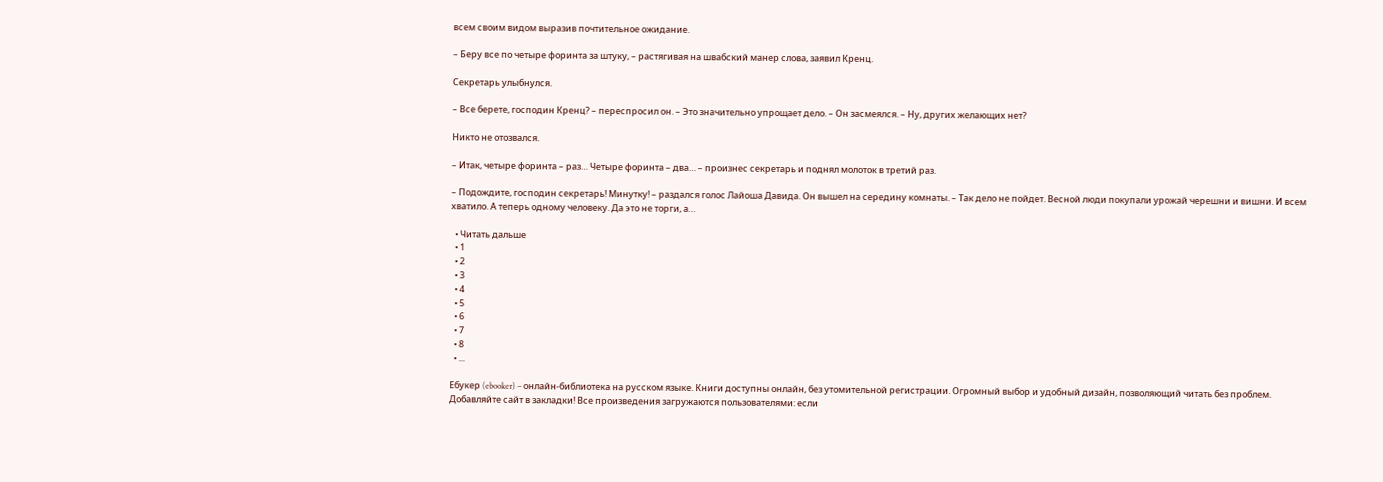всем своим видом выразив почтительное ожидание.

– Беру все по четыре форинта за штуку, – растягивая на швабский манер слова, заявил Кренц.

Секретарь улыбнулся.

– Все берете, господин Кренц? – переспросил он. – Это значительно упрощает дело. – Он засмеялся. – Ну, других желающих нет?

Никто не отозвался.

– Итак, четыре форинта – раз… Четыре форинта – два… – произнес секретарь и поднял молоток в третий раз.

– Подождите, господин секретарь! Минутку! – раздался голос Лайоша Давида. Он вышел на середину комнаты. – Так дело не пойдет. Весной люди покупали урожай черешни и вишни. И всем хватило. А теперь одному человеку. Да это не торги, а…

  • Читать дальше
  • 1
  • 2
  • 3
  • 4
  • 5
  • 6
  • 7
  • 8
  • ...

Ебукер (ebooker) – онлайн-библиотека на русском языке. Книги доступны онлайн, без утомительной регистрации. Огромный выбор и удобный дизайн, позволяющий читать без проблем. Добавляйте сайт в закладки! Все произведения загружаются пользователями: если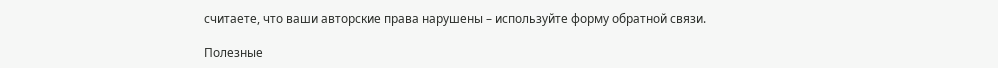считаете, что ваши авторские права нарушены – используйте форму обратной связи.

Полезные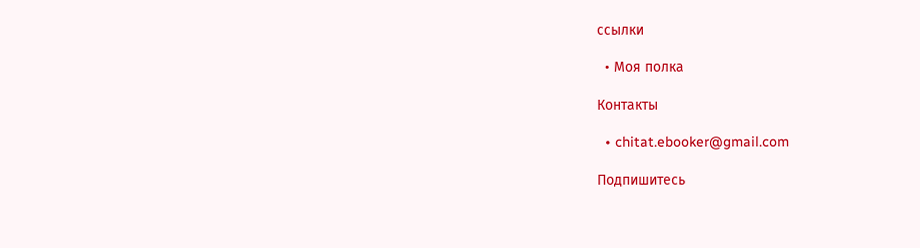ссылки

  • Моя полка

Контакты

  • chitat.ebooker@gmail.com

Подпишитесь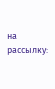на рассылку: